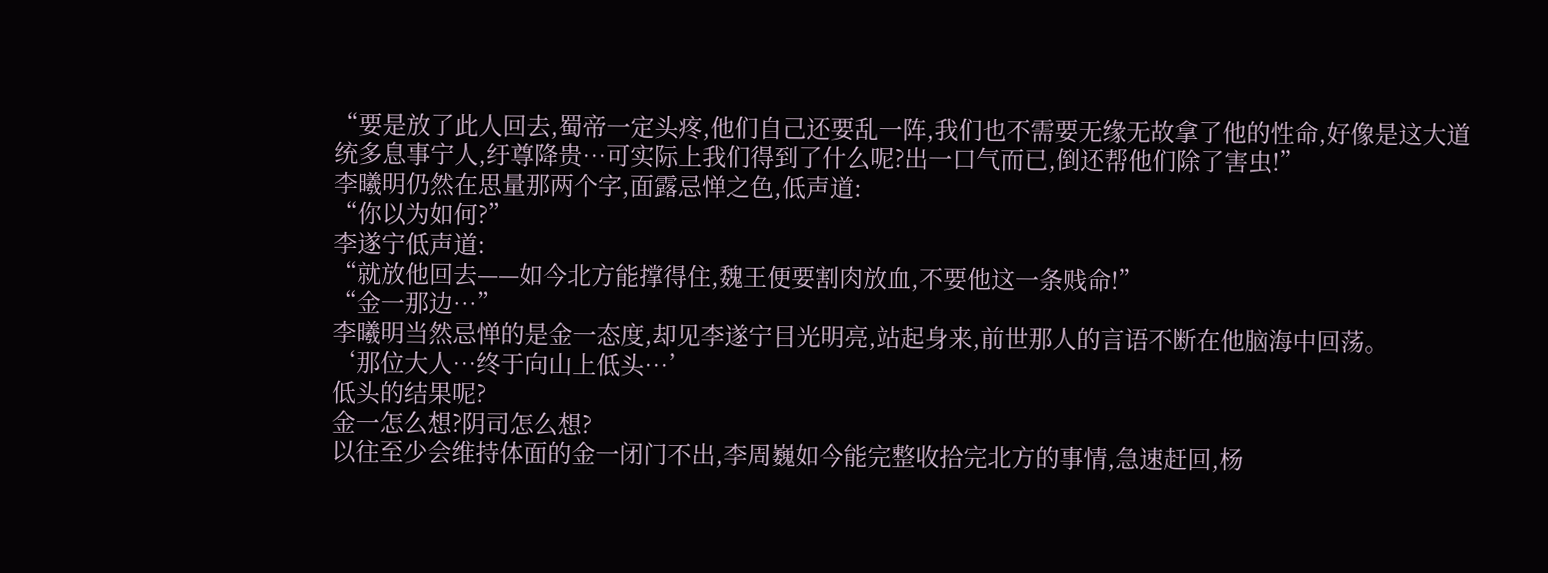“要是放了此人回去,蜀帝一定头疼,他们自己还要乱一阵,我们也不需要无缘无故拿了他的性命,好像是这大道统多息事宁人,纡尊降贵…可实际上我们得到了什么呢?出一口气而已,倒还帮他们除了害虫!”
李曦明仍然在思量那两个字,面露忌惮之色,低声道:
“你以为如何?”
李遂宁低声道:
“就放他回去——如今北方能撑得住,魏王便要割肉放血,不要他这一条贱命!”
“金一那边…”
李曦明当然忌惮的是金一态度,却见李遂宁目光明亮,站起身来,前世那人的言语不断在他脑海中回荡。
‘那位大人…终于向山上低头…’
低头的结果呢?
金一怎么想?阴司怎么想?
以往至少会维持体面的金一闭门不出,李周巍如今能完整收拾完北方的事情,急速赶回,杨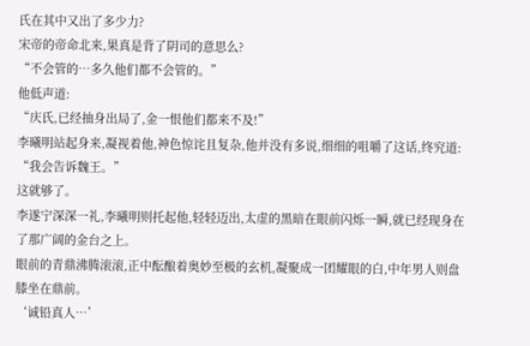氏在其中又出了多少力?
宋帝的帝命北来,果真是背了阴司的意思么?
“不会管的…多久他们都不会管的。”
他低声道:
“庆氏,已经抽身出局了,金一恨他们都来不及!”
李曦明站起身来,凝视着他,神色惊诧且复杂,他并没有多说,细细的咀嚼了这话,终究道:
“我会告诉魏王。”
这就够了。
李遂宁深深一礼,李曦明则托起他,轻轻迈出,太虚的黑暗在眼前闪烁一瞬,就已经现身在了那广阔的金台之上。
眼前的青鼎沸腾滚滚,正中酝酿着奥妙至极的玄机,凝聚成一团耀眼的白,中年男人则盘膝坐在鼎前。
‘诚铅真人…’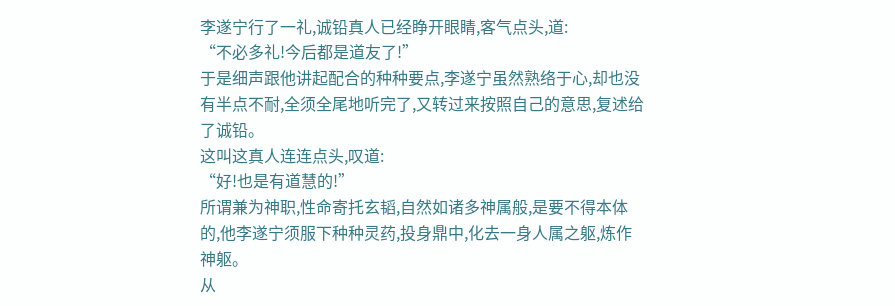李遂宁行了一礼,诚铅真人已经睁开眼睛,客气点头,道:
“不必多礼!今后都是道友了!”
于是细声跟他讲起配合的种种要点,李遂宁虽然熟络于心,却也没有半点不耐,全须全尾地听完了,又转过来按照自己的意思,复述给了诚铅。
这叫这真人连连点头,叹道:
“好!也是有道慧的!”
所谓兼为神职,性命寄托玄韬,自然如诸多神属般,是要不得本体的,他李遂宁须服下种种灵药,投身鼎中,化去一身人属之躯,炼作神躯。
从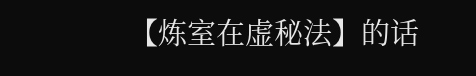【炼室在虚秘法】的话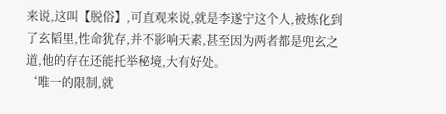来说,这叫【脱俗】,可直观来说,就是李遂宁这个人,被炼化到了玄韬里,性命犹存,并不影响天素,甚至因为两者都是兜玄之道,他的存在还能托举秘境,大有好处。
‘唯一的限制,就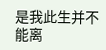是我此生并不能离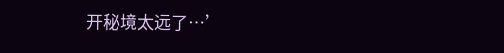开秘境太远了…’